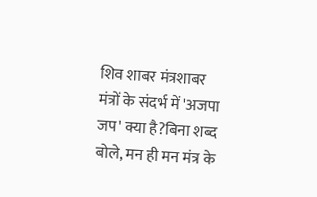शिव शाबर मंत्रशाबर मंत्रों के संदर्भ में 'अजपा जप' क्या है?बिना शब्द बोले, मन ही मन मंत्र के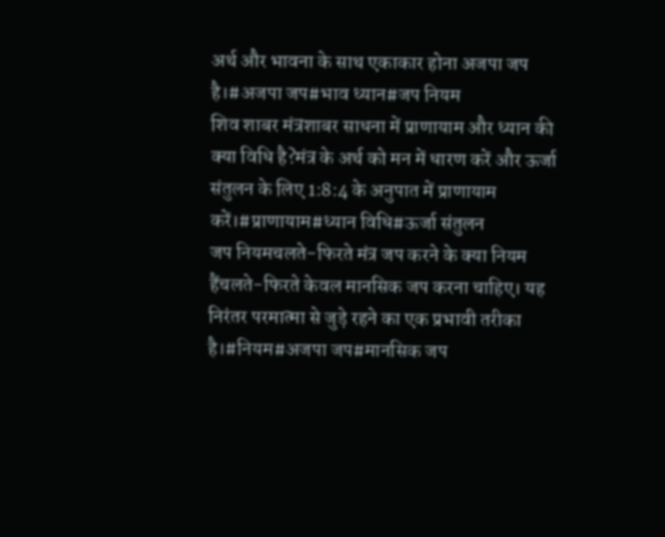अर्थ और भावना के साथ एकाकार होना अजपा जप है।#अजपा जप#भाव ध्यान#जप नियम
शिव शाबर मंत्रशाबर साधना में प्राणायाम और ध्यान की क्या विधि है?मंत्र के अर्थ को मन में धारण करें और ऊर्जा संतुलन के लिए 1:8:4 के अनुपात में प्राणायाम करें।#प्राणायाम#ध्यान विधि#ऊर्जा संतुलन
जप नियमचलते-फिरते मंत्र जप करने के क्या नियम हैंचलते-फिरते केवल मानसिक जप करना चाहिए। यह निरंतर परमात्मा से जुड़े रहने का एक प्रभावी तरीका है।#नियम#अजपा जप#मानसिक जप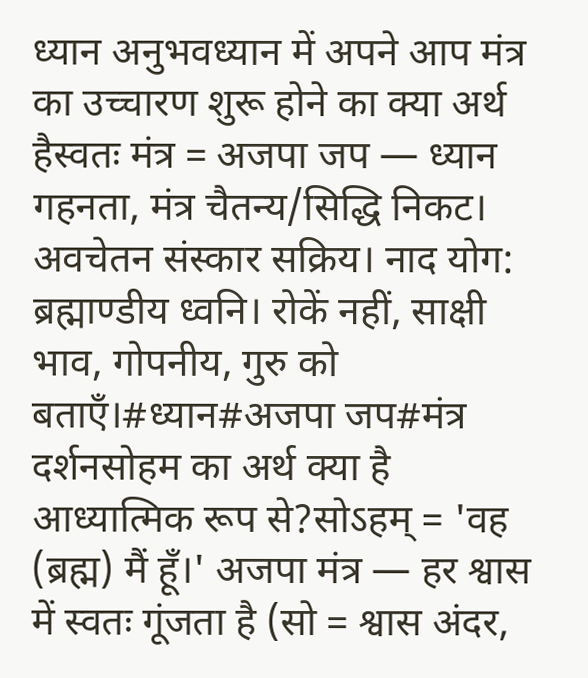ध्यान अनुभवध्यान में अपने आप मंत्र का उच्चारण शुरू होने का क्या अर्थ हैस्वतः मंत्र = अजपा जप — ध्यान गहनता, मंत्र चैतन्य/सिद्धि निकट। अवचेतन संस्कार सक्रिय। नाद योग: ब्रह्माण्डीय ध्वनि। रोकें नहीं, साक्षी भाव, गोपनीय, गुरु को बताएँ।#ध्यान#अजपा जप#मंत्र
दर्शनसोहम का अर्थ क्या है आध्यात्मिक रूप से?सोऽहम् = 'वह (ब्रह्म) मैं हूँ।' अजपा मंत्र — हर श्वास में स्वतः गूंजता है (सो = श्वास अंदर,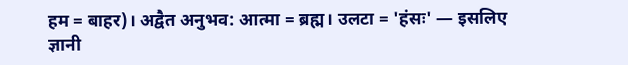हम = बाहर)। अद्वैत अनुभव: आत्मा = ब्रह्म। उलटा = 'हंसः' — इसलिए ज्ञानी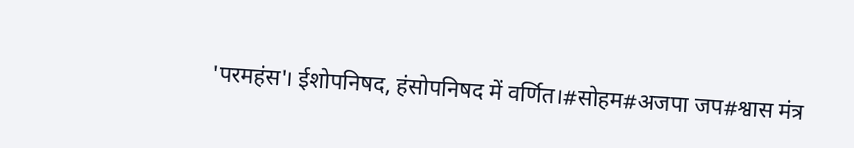'परमहंस'। ईशोपनिषद, हंसोपनिषद में वर्णित।#सोहम#अजपा जप#श्वास मंत्र